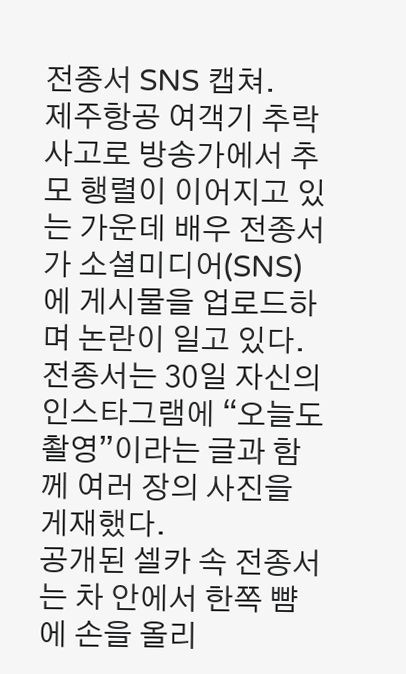전종서 SNS 캡쳐.
제주항공 여객기 추락 사고로 방송가에서 추모 행렬이 이어지고 있는 가운데 배우 전종서가 소셜미디어(SNS)에 게시물을 업로드하며 논란이 일고 있다.
전종서는 30일 자신의 인스타그램에 “오늘도 촬영”이라는 글과 함께 여러 장의 사진을 게재했다.
공개된 셀카 속 전종서는 차 안에서 한쪽 뺨에 손을 올리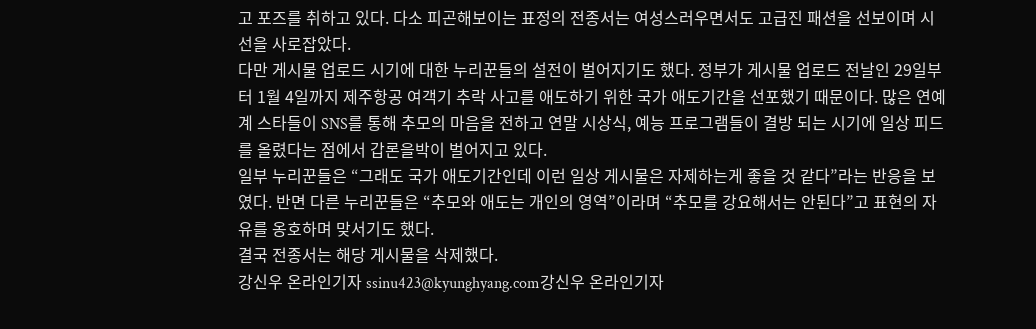고 포즈를 취하고 있다. 다소 피곤해보이는 표정의 전종서는 여성스러우면서도 고급진 패션을 선보이며 시선을 사로잡았다.
다만 게시물 업로드 시기에 대한 누리꾼들의 설전이 벌어지기도 했다. 정부가 게시물 업로드 전날인 29일부터 1월 4일까지 제주항공 여객기 추락 사고를 애도하기 위한 국가 애도기간을 선포했기 때문이다. 많은 연예계 스타들이 SNS를 통해 추모의 마음을 전하고 연말 시상식, 예능 프로그램들이 결방 되는 시기에 일상 피드를 올렸다는 점에서 갑론을박이 벌어지고 있다.
일부 누리꾼들은 “그래도 국가 애도기간인데 이런 일상 게시물은 자제하는게 좋을 것 같다”라는 반응을 보였다. 반면 다른 누리꾼들은 “추모와 애도는 개인의 영역”이라며 “추모를 강요해서는 안된다”고 표현의 자유를 옹호하며 맞서기도 했다.
결국 전종서는 해당 게시물을 삭제했다.
강신우 온라인기자 ssinu423@kyunghyang.com강신우 온라인기자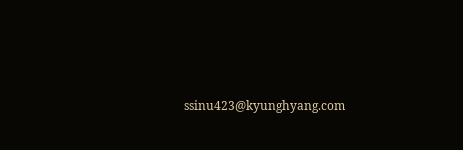ssinu423@kyunghyang.com